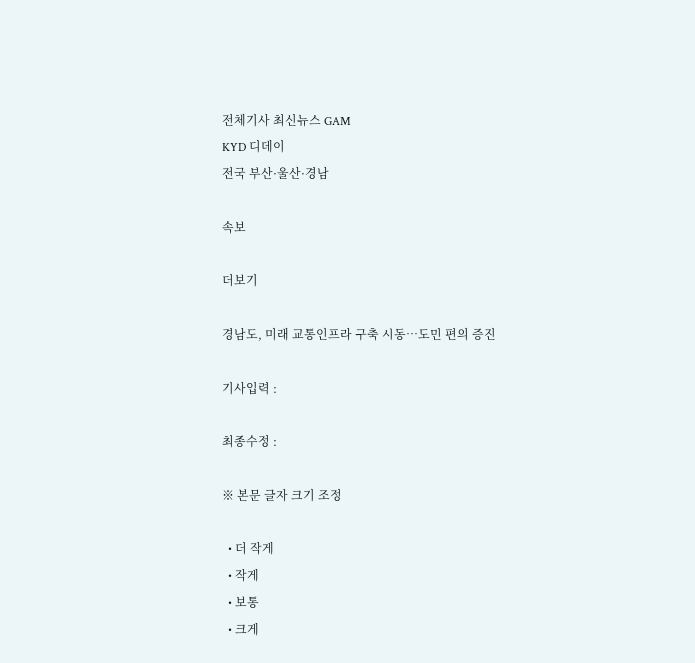전체기사 최신뉴스 GAM
KYD 디데이
전국 부산·울산·경남

속보

더보기

경남도, 미래 교통인프라 구축 시동…도민 편의 증진

기사입력 :

최종수정 :

※ 본문 글자 크기 조정

  • 더 작게
  • 작게
  • 보통
  • 크게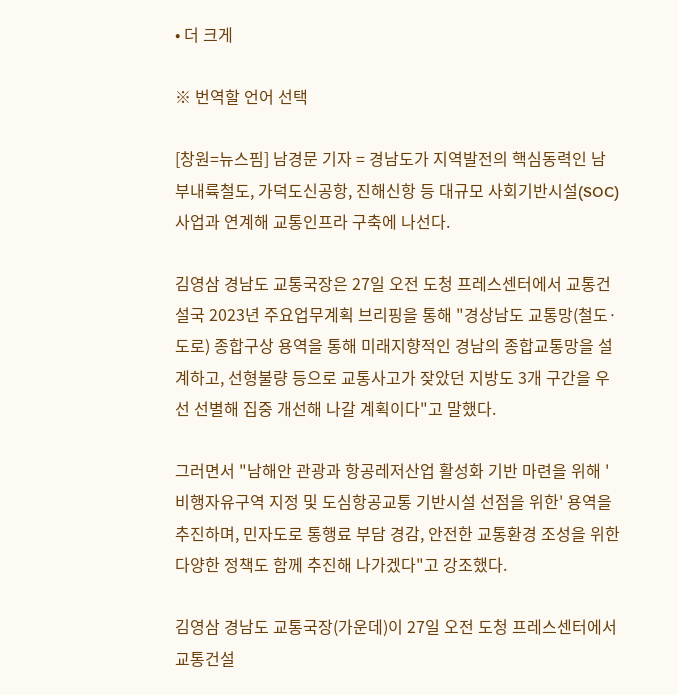• 더 크게

※ 번역할 언어 선택

[창원=뉴스핌] 남경문 기자 = 경남도가 지역발전의 핵심동력인 남부내륙철도, 가덕도신공항, 진해신항 등 대규모 사회기반시설(SOC) 사업과 연계해 교통인프라 구축에 나선다.

김영삼 경남도 교통국장은 27일 오전 도청 프레스센터에서 교통건설국 2023년 주요업무계획 브리핑을 통해 "경상남도 교통망(철도·도로) 종합구상 용역을 통해 미래지향적인 경남의 종합교통망을 설계하고, 선형불량 등으로 교통사고가 잦았던 지방도 3개 구간을 우선 선별해 집중 개선해 나갈 계획이다"고 말했다.

그러면서 "남해안 관광과 항공레저산업 활성화 기반 마련을 위해 '비행자유구역 지정 및 도심항공교통 기반시설 선점을 위한' 용역을 추진하며, 민자도로 통행료 부담 경감, 안전한 교통환경 조성을 위한 다양한 정책도 함께 추진해 나가겠다"고 강조했다.

김영삼 경남도 교통국장(가운데)이 27일 오전 도청 프레스센터에서 교통건설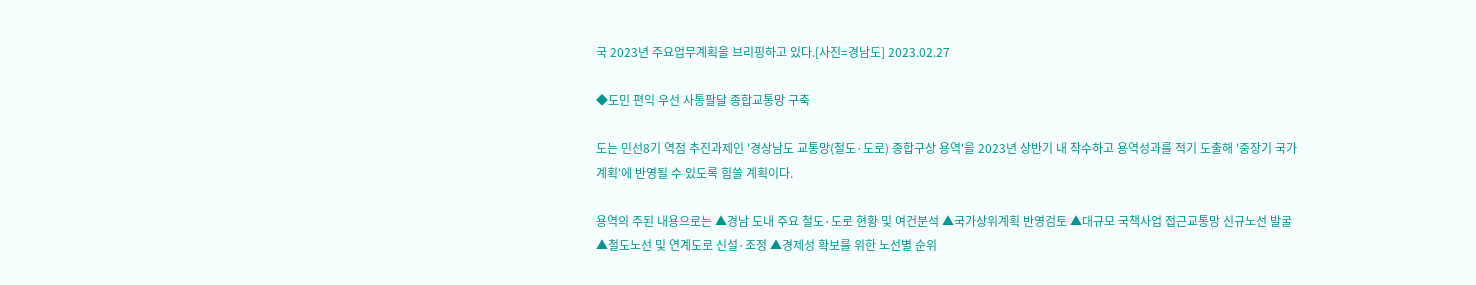국 2023년 주요업무계획을 브리핑하고 있다.[사진=경남도] 2023.02.27

◆도민 편익 우선 사통팔달 종합교통망 구축

도는 민선8기 역점 추진과제인 '경상남도 교통망(철도·도로) 종합구상 용역'을 2023년 상반기 내 착수하고 용역성과를 적기 도출해 '중장기 국가계획'에 반영될 수 있도록 힘쓸 계획이다.

용역의 주된 내용으로는 ▲경남 도내 주요 철도·도로 현황 및 여건분석 ▲국가상위계획 반영검토 ▲대규모 국책사업 접근교통망 신규노선 발굴 ▲철도노선 및 연계도로 신설·조정 ▲경제성 확보를 위한 노선별 순위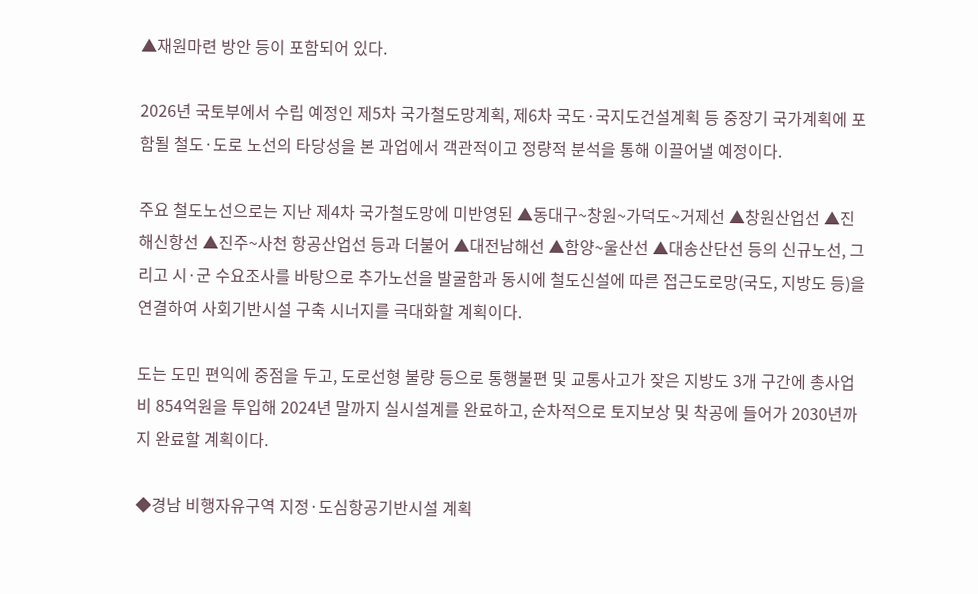▲재원마련 방안 등이 포함되어 있다.

2026년 국토부에서 수립 예정인 제5차 국가철도망계획, 제6차 국도·국지도건설계획 등 중장기 국가계획에 포함될 철도·도로 노선의 타당성을 본 과업에서 객관적이고 정량적 분석을 통해 이끌어낼 예정이다.

주요 철도노선으로는 지난 제4차 국가철도망에 미반영된 ▲동대구~창원~가덕도~거제선 ▲창원산업선 ▲진해신항선 ▲진주~사천 항공산업선 등과 더불어 ▲대전남해선 ▲함양~울산선 ▲대송산단선 등의 신규노선, 그리고 시·군 수요조사를 바탕으로 추가노선을 발굴함과 동시에 철도신설에 따른 접근도로망(국도, 지방도 등)을 연결하여 사회기반시설 구축 시너지를 극대화할 계획이다.

도는 도민 편익에 중점을 두고, 도로선형 불량 등으로 통행불편 및 교통사고가 잦은 지방도 3개 구간에 총사업비 854억원을 투입해 2024년 말까지 실시설계를 완료하고, 순차적으로 토지보상 및 착공에 들어가 2030년까지 완료할 계획이다.

◆경남 비행자유구역 지정·도심항공기반시설 계획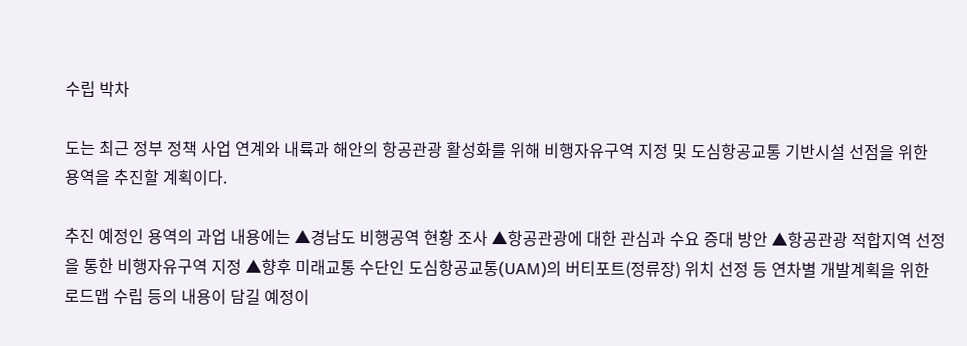수립 박차

도는 최근 정부 정책 사업 연계와 내륙과 해안의 항공관광 활성화를 위해 비행자유구역 지정 및 도심항공교통 기반시설 선점을 위한 용역을 추진할 계획이다.

추진 예정인 용역의 과업 내용에는 ▲경남도 비행공역 현황 조사 ▲항공관광에 대한 관심과 수요 증대 방안 ▲항공관광 적합지역 선정을 통한 비행자유구역 지정 ▲향후 미래교통 수단인 도심항공교통(UAM)의 버티포트(정류장) 위치 선정 등 연차별 개발계획을 위한 로드맵 수립 등의 내용이 담길 예정이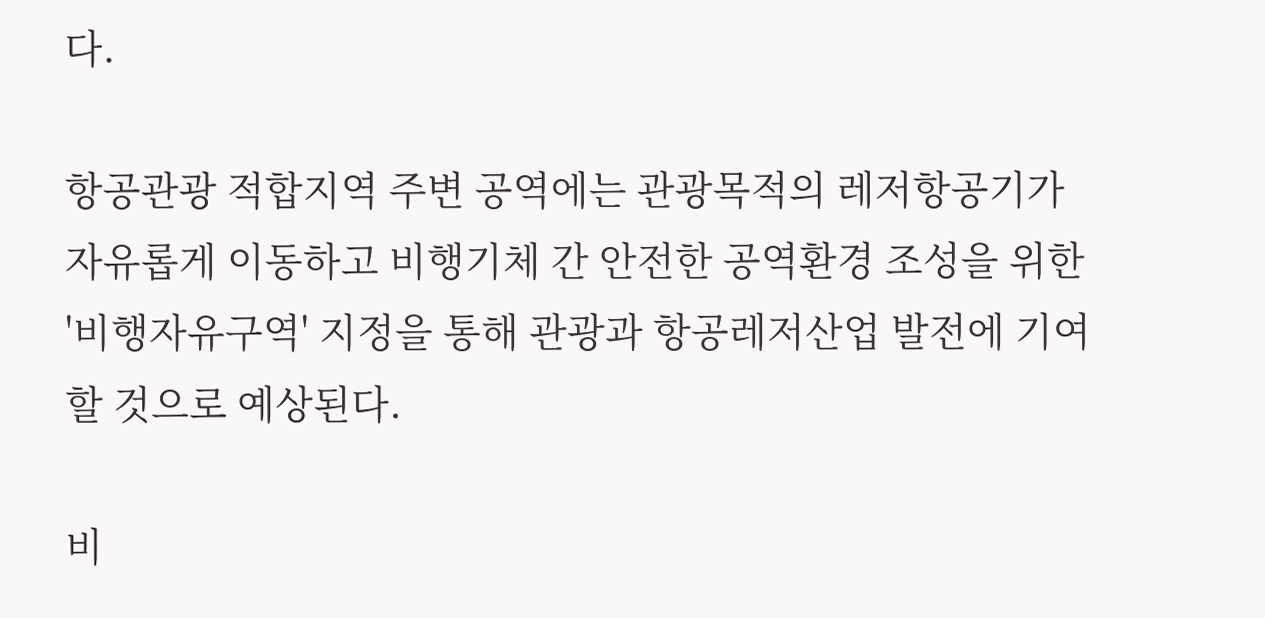다.

항공관광 적합지역 주변 공역에는 관광목적의 레저항공기가 자유롭게 이동하고 비행기체 간 안전한 공역환경 조성을 위한 '비행자유구역' 지정을 통해 관광과 항공레저산업 발전에 기여할 것으로 예상된다.

비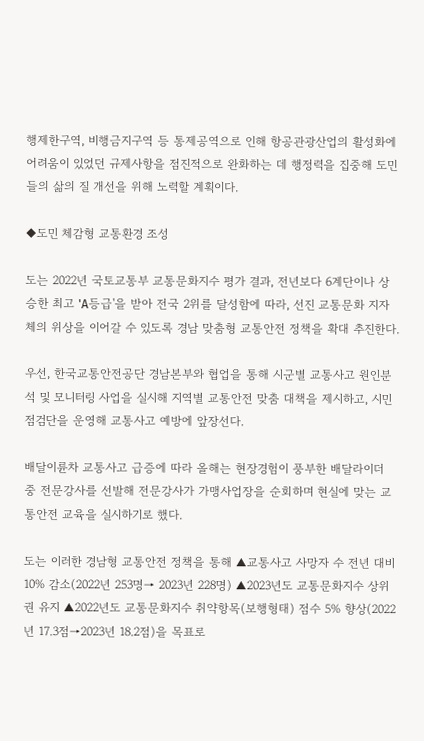행제한구역, 비행금지구역 등 통제공역으로 인해 항공관광산업의 활성화에 어려움이 있었던 규제사항을 점진적으로 완화하는 데 행정력을 집중해 도민들의 삶의 질 개선을 위해 노력할 계획이다.

◆도민 체감형 교통환경 조성

도는 2022년 국토교통부 교통문화지수 평가 결과, 전년보다 6계단이나 상승한 최고 'A등급'을 받아 전국 2위를 달성함에 따라, 선진 교통문화 지자체의 위상을 이어갈 수 있도록 경남 맞춤형 교통안전 정책을 확대 추진한다.

우선, 한국교통안전공단 경남본부와 협업을 통해 시군별 교통사고 원인분석 및 모니터링 사업을 실시해 지역별 교통안전 맞춤 대책을 제시하고, 시민점검단을 운영해 교통사고 예방에 앞장선다.

배달이륜차 교통사고 급증에 따라 올해는 현장경험이 풍부한 배달라이더 중 전문강사를 선발해 전문강사가 가맹사업장을 순회하며 현실에 맞는 교통안전 교육을 실시하기로 했다.

도는 이러한 경남형 교통안전 정책을 통해 ▲교통사고 사망자 수 전년 대비 10% 감소(2022년 253명→ 2023년 228명) ▲2023년도 교통문화지수 상위권 유지 ▲2022년도 교통문화지수 취약항목(보행형태) 점수 5% 향상(2022년 17.3점→2023년 18.2점)을 목표로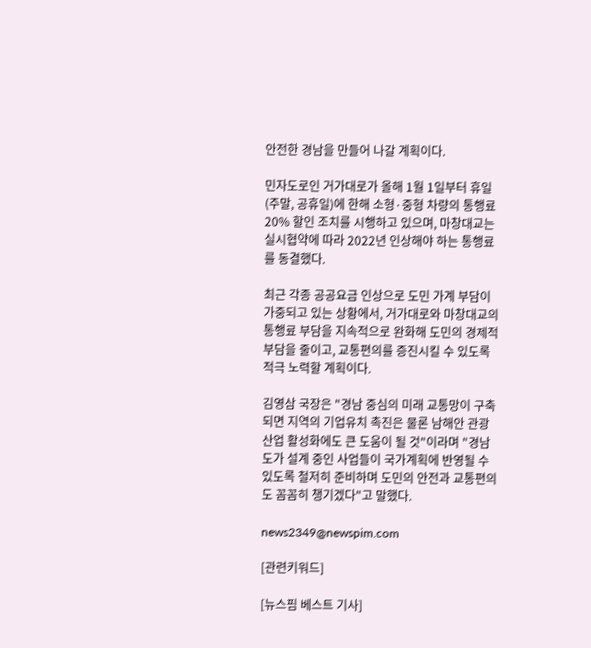안전한 경남을 만들어 나갈 계획이다.

민자도로인 거가대로가 올해 1월 1일부터 휴일(주말, 공휴일)에 한해 소형·중형 차량의 통행료 20% 할인 조치를 시행하고 있으며, 마창대교는 실시협약에 따라 2022년 인상해야 하는 통행료를 동결했다.

최근 각종 공공요금 인상으로 도민 가계 부담이 가중되고 있는 상황에서, 거가대로와 마창대교의 통행료 부담을 지속적으로 완화해 도민의 경제적 부담을 줄이고, 교통편의를 증진시킬 수 있도록 적극 노력할 계획이다.

김영삼 국장은 "경남 중심의 미래 교통망이 구축되면 지역의 기업유치 촉진은 물론 남해안 관광산업 활성화에도 큰 도움이 될 것"이라며 "경남도가 설계 중인 사업들이 국가계획에 반영될 수 있도록 철저히 준비하며 도민의 안전과 교통편의도 꼼꼼히 챙기겠다"고 말했다.

news2349@newspim.com

[관련키워드]

[뉴스핌 베스트 기사]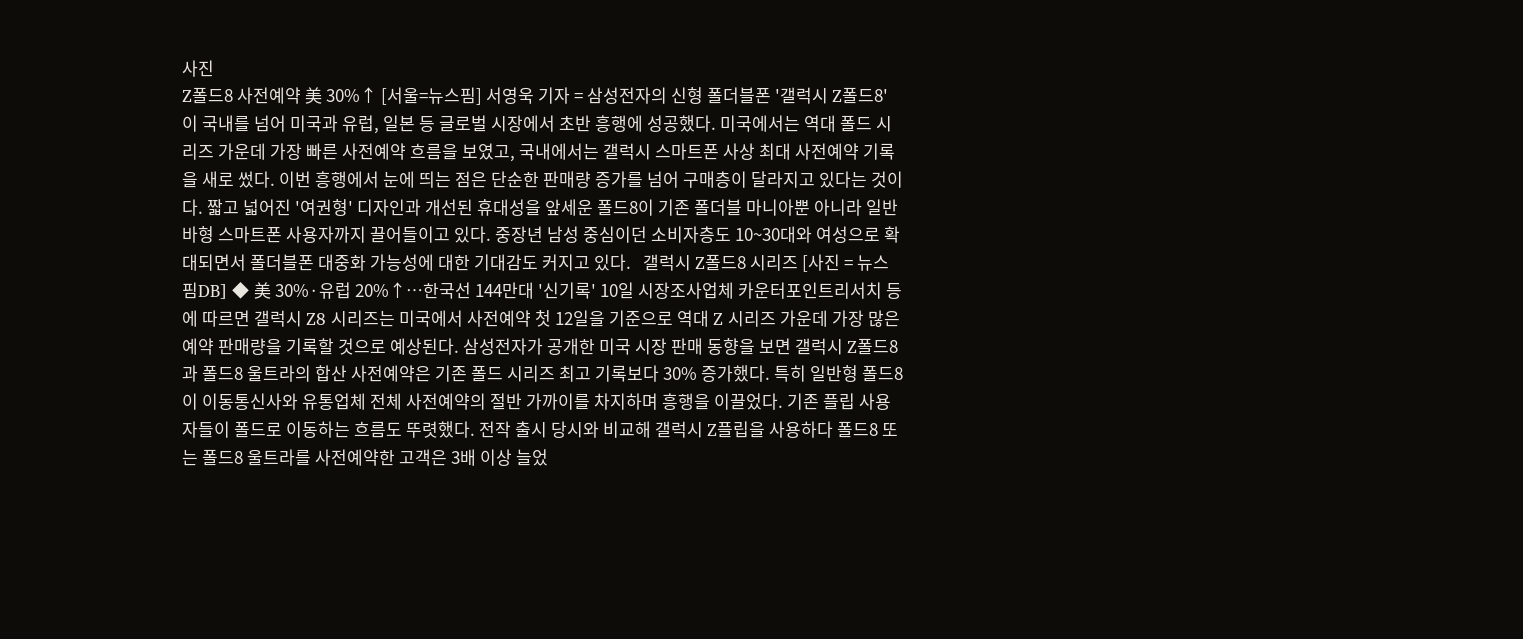사진
Z폴드8 사전예약 美 30%↑ [서울=뉴스핌] 서영욱 기자 = 삼성전자의 신형 폴더블폰 '갤럭시 Z폴드8'이 국내를 넘어 미국과 유럽, 일본 등 글로벌 시장에서 초반 흥행에 성공했다. 미국에서는 역대 폴드 시리즈 가운데 가장 빠른 사전예약 흐름을 보였고, 국내에서는 갤럭시 스마트폰 사상 최대 사전예약 기록을 새로 썼다. 이번 흥행에서 눈에 띄는 점은 단순한 판매량 증가를 넘어 구매층이 달라지고 있다는 것이다. 짧고 넓어진 '여권형' 디자인과 개선된 휴대성을 앞세운 폴드8이 기존 폴더블 마니아뿐 아니라 일반 바형 스마트폰 사용자까지 끌어들이고 있다. 중장년 남성 중심이던 소비자층도 10~30대와 여성으로 확대되면서 폴더블폰 대중화 가능성에 대한 기대감도 커지고 있다.   갤럭시 Z폴드8 시리즈 [사진 = 뉴스핌DB] ◆ 美 30%·유럽 20%↑…한국선 144만대 '신기록' 10일 시장조사업체 카운터포인트리서치 등에 따르면 갤럭시 Z8 시리즈는 미국에서 사전예약 첫 12일을 기준으로 역대 Z 시리즈 가운데 가장 많은 예약 판매량을 기록할 것으로 예상된다. 삼성전자가 공개한 미국 시장 판매 동향을 보면 갤럭시 Z폴드8과 폴드8 울트라의 합산 사전예약은 기존 폴드 시리즈 최고 기록보다 30% 증가했다. 특히 일반형 폴드8이 이동통신사와 유통업체 전체 사전예약의 절반 가까이를 차지하며 흥행을 이끌었다. 기존 플립 사용자들이 폴드로 이동하는 흐름도 뚜렷했다. 전작 출시 당시와 비교해 갤럭시 Z플립을 사용하다 폴드8 또는 폴드8 울트라를 사전예약한 고객은 3배 이상 늘었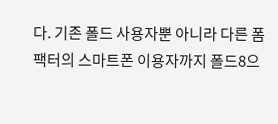다. 기존 폴드 사용자뿐 아니라 다른 폼팩터의 스마트폰 이용자까지 폴드8으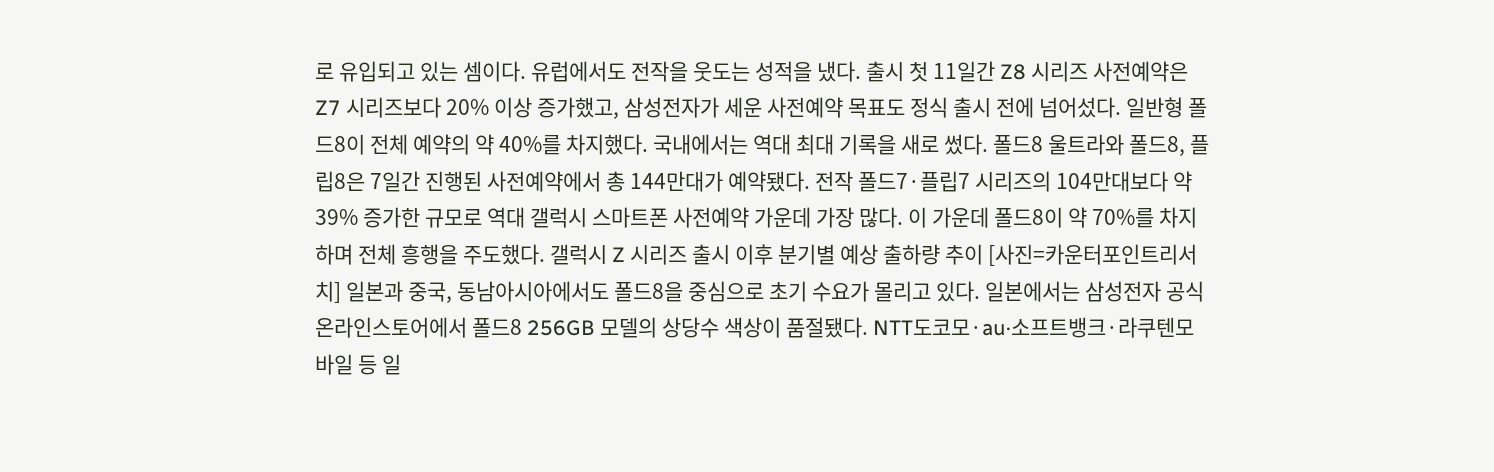로 유입되고 있는 셈이다. 유럽에서도 전작을 웃도는 성적을 냈다. 출시 첫 11일간 Z8 시리즈 사전예약은 Z7 시리즈보다 20% 이상 증가했고, 삼성전자가 세운 사전예약 목표도 정식 출시 전에 넘어섰다. 일반형 폴드8이 전체 예약의 약 40%를 차지했다. 국내에서는 역대 최대 기록을 새로 썼다. 폴드8 울트라와 폴드8, 플립8은 7일간 진행된 사전예약에서 총 144만대가 예약됐다. 전작 폴드7·플립7 시리즈의 104만대보다 약 39% 증가한 규모로 역대 갤럭시 스마트폰 사전예약 가운데 가장 많다. 이 가운데 폴드8이 약 70%를 차지하며 전체 흥행을 주도했다. 갤럭시 Z 시리즈 출시 이후 분기별 예상 출하량 추이 [사진=카운터포인트리서치] 일본과 중국, 동남아시아에서도 폴드8을 중심으로 초기 수요가 몰리고 있다. 일본에서는 삼성전자 공식 온라인스토어에서 폴드8 256GB 모델의 상당수 색상이 품절됐다. NTT도코모·au·소프트뱅크·라쿠텐모바일 등 일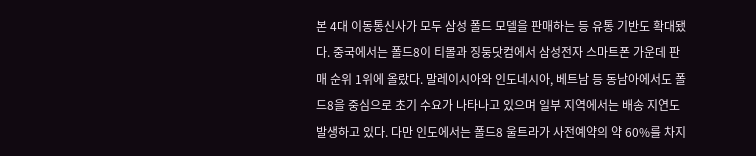본 4대 이동통신사가 모두 삼성 폴드 모델을 판매하는 등 유통 기반도 확대됐다. 중국에서는 폴드8이 티몰과 징둥닷컴에서 삼성전자 스마트폰 가운데 판매 순위 1위에 올랐다. 말레이시아와 인도네시아, 베트남 등 동남아에서도 폴드8을 중심으로 초기 수요가 나타나고 있으며 일부 지역에서는 배송 지연도 발생하고 있다. 다만 인도에서는 폴드8 울트라가 사전예약의 약 60%를 차지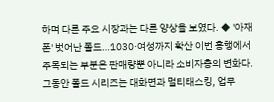하며 다른 주요 시장과는 다른 양상을 보였다. ◆ '아재폰' 벗어난 폴드…1030·여성까지 확산 이번 흥행에서 주목되는 부분은 판매량뿐 아니라 소비자층의 변화다. 그동안 폴드 시리즈는 대화면과 멀티태스킹, 업무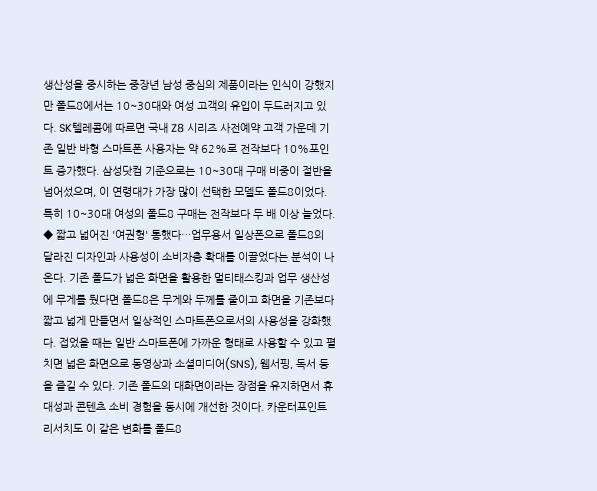생산성을 중시하는 중장년 남성 중심의 제품이라는 인식이 강했지만 폴드8에서는 10~30대와 여성 고객의 유입이 두드러지고 있다. SK텔레콤에 따르면 국내 Z8 시리즈 사전예약 고객 가운데 기존 일반 바형 스마트폰 사용자는 약 62%로 전작보다 10%포인트 증가했다. 삼성닷컴 기준으로는 10~30대 구매 비중이 절반을 넘어섰으며, 이 연령대가 가장 많이 선택한 모델도 폴드8이었다. 특히 10~30대 여성의 폴드8 구매는 전작보다 두 배 이상 늘었다. ◆ 짧고 넓어진 '여권형' 통했다…업무용서 일상폰으로 폴드8의 달라진 디자인과 사용성이 소비자층 확대를 이끌었다는 분석이 나온다. 기존 폴드가 넓은 화면을 활용한 멀티태스킹과 업무 생산성에 무게를 뒀다면 폴드8은 무게와 두께를 줄이고 화면을 기존보다 짧고 넓게 만들면서 일상적인 스마트폰으로서의 사용성을 강화했다. 접었을 때는 일반 스마트폰에 가까운 형태로 사용할 수 있고 펼치면 넓은 화면으로 동영상과 소셜미디어(SNS), 웹서핑, 독서 등을 즐길 수 있다. 기존 폴드의 대화면이라는 장점을 유지하면서 휴대성과 콘텐츠 소비 경험을 동시에 개선한 것이다. 카운터포인트리서치도 이 같은 변화를 폴드8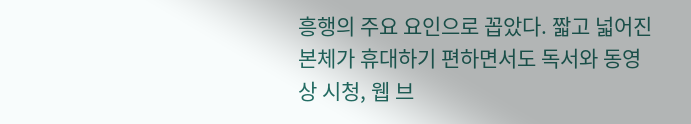흥행의 주요 요인으로 꼽았다. 짧고 넓어진 본체가 휴대하기 편하면서도 독서와 동영상 시청, 웹 브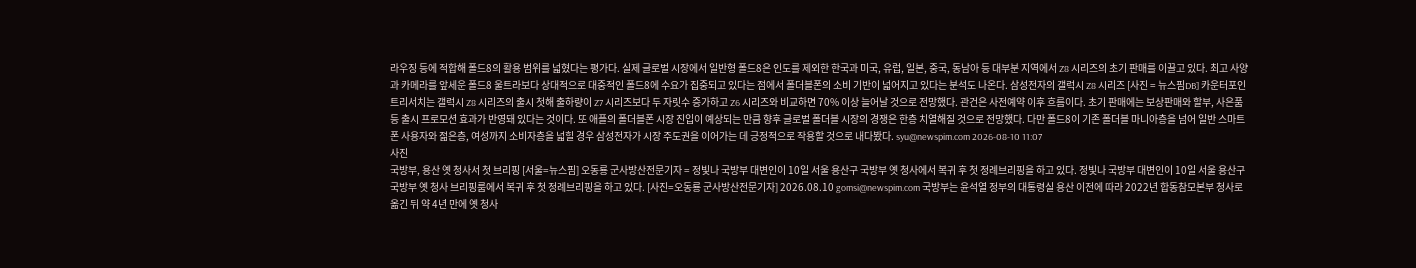라우징 등에 적합해 폴드8의 활용 범위를 넓혔다는 평가다. 실제 글로벌 시장에서 일반형 폴드8은 인도를 제외한 한국과 미국, 유럽, 일본, 중국, 동남아 등 대부분 지역에서 Z8 시리즈의 초기 판매를 이끌고 있다. 최고 사양과 카메라를 앞세운 폴드8 울트라보다 상대적으로 대중적인 폴드8에 수요가 집중되고 있다는 점에서 폴더블폰의 소비 기반이 넓어지고 있다는 분석도 나온다. 삼성전자의 갤럭시 Z8 시리즈 [사진 = 뉴스핌DB] 카운터포인트리서치는 갤럭시 Z8 시리즈의 출시 첫해 출하량이 Z7 시리즈보다 두 자릿수 증가하고 Z6 시리즈와 비교하면 70% 이상 늘어날 것으로 전망했다. 관건은 사전예약 이후 흐름이다. 초기 판매에는 보상판매와 할부, 사은품 등 출시 프로모션 효과가 반영돼 있다는 것이다. 또 애플의 폴더블폰 시장 진입이 예상되는 만큼 향후 글로벌 폴더블 시장의 경쟁은 한층 치열해질 것으로 전망했다. 다만 폴드8이 기존 폴더블 마니아층을 넘어 일반 스마트폰 사용자와 젊은층, 여성까지 소비자층을 넓힐 경우 삼성전자가 시장 주도권을 이어가는 데 긍정적으로 작용할 것으로 내다봤다. syu@newspim.com 2026-08-10 11:07
사진
국방부, 용산 옛 청사서 첫 브리핑 [서울=뉴스핌] 오동룡 군사방산전문기자 = 정빛나 국방부 대변인이 10일 서울 용산구 국방부 옛 청사에서 복귀 후 첫 정례브리핑을 하고 있다. 정빛나 국방부 대변인이 10일 서울 용산구 국방부 옛 청사 브리핑룸에서 복귀 후 첫 정례브리핑을 하고 있다. [사진=오동룡 군사방산전문기자] 2026.08.10 gomsi@newspim.com 국방부는 윤석열 정부의 대통령실 용산 이전에 따라 2022년 합동참모본부 청사로 옮긴 뒤 약 4년 만에 옛 청사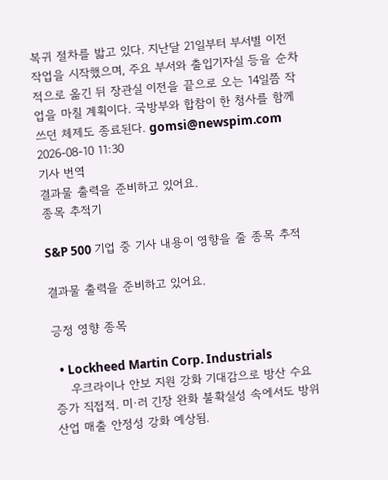복귀 절차를 밟고 있다. 지난달 21일부터 부서별 이전 작업을 시작했으며, 주요 부서와 출입기자실 등을 순차적으로 옮긴 뒤 장관실 이전을 끝으로 오는 14일쯤 작업을 마칠 계획이다. 국방부와 합참이 한 청사를 함께 쓰던 체제도 종료된다. gomsi@newspim.com 2026-08-10 11:30
기사 번역
결과물 출력을 준비하고 있어요.
종목 추적기

S&P 500 기업 중 기사 내용이 영향을 줄 종목 추적

결과물 출력을 준비하고 있어요.

긍정 영향 종목

  • Lockheed Martin Corp. Industrials
    우크라이나 안보 지원 강화 기대감으로 방산 수요 증가 직접적. 미·러 긴장 완화 불확실성 속에서도 방위산업 매출 안정성 강화 예상됨.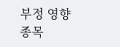부정 영향 종목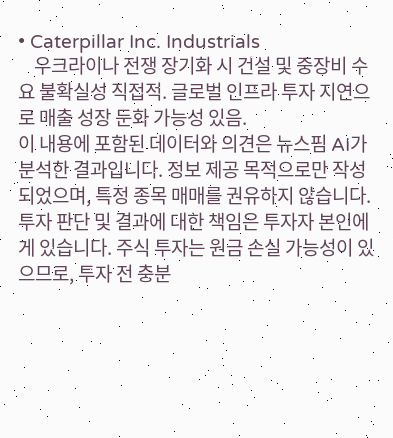• Caterpillar Inc. Industrials
    우크라이나 전쟁 장기화 시 건설 및 중장비 수요 불확실성 직접적. 글로벌 인프라 투자 지연으로 매출 성장 둔화 가능성 있음.
이 내용에 포함된 데이터와 의견은 뉴스핌 AI가 분석한 결과입니다. 정보 제공 목적으로만 작성되었으며, 특정 종목 매매를 권유하지 않습니다. 투자 판단 및 결과에 대한 책임은 투자자 본인에게 있습니다. 주식 투자는 원금 손실 가능성이 있으므로, 투자 전 충분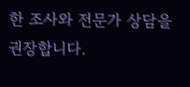한 조사와 전문가 상담을 권장합니다.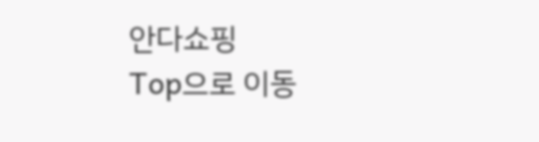안다쇼핑
Top으로 이동